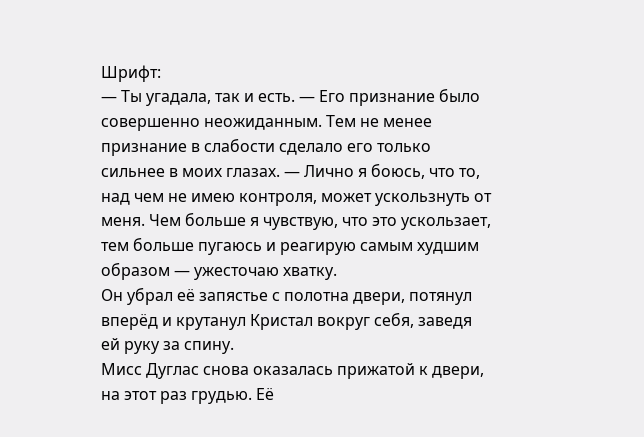Шрифт:
— Ты угадала, так и есть. — Его признание было совершенно неожиданным. Тем не менее признание в слабости сделало его только сильнее в моих глазах. — Лично я боюсь, что то, над чем не имею контроля, может ускользнуть от меня. Чем больше я чувствую, что это ускользает, тем больше пугаюсь и реагирую самым худшим образом — ужесточаю хватку.
Он убрал её запястье с полотна двери, потянул вперёд и крутанул Кристал вокруг себя, заведя ей руку за спину.
Мисс Дуглас снова оказалась прижатой к двери, на этот раз грудью. Её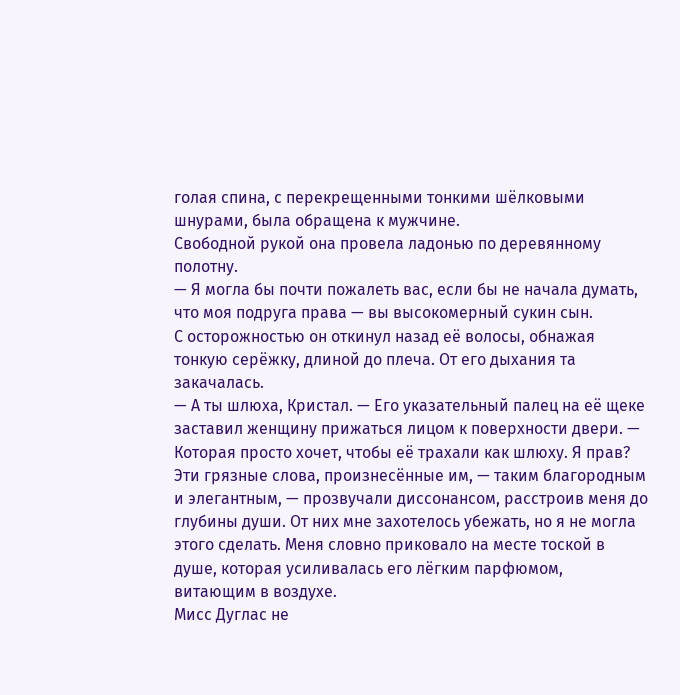голая спина, с перекрещенными тонкими шёлковыми шнурами, была обращена к мужчине.
Свободной рукой она провела ладонью по деревянному полотну.
— Я могла бы почти пожалеть вас, если бы не начала думать, что моя подруга права — вы высокомерный сукин сын.
С осторожностью он откинул назад её волосы, обнажая тонкую серёжку, длиной до плеча. От его дыхания та закачалась.
— А ты шлюха, Кристал. — Его указательный палец на её щеке заставил женщину прижаться лицом к поверхности двери. — Которая просто хочет, чтобы её трахали как шлюху. Я прав?
Эти грязные слова, произнесённые им, — таким благородным и элегантным, — прозвучали диссонансом, расстроив меня до глубины души. От них мне захотелось убежать, но я не могла этого сделать. Меня словно приковало на месте тоской в душе, которая усиливалась его лёгким парфюмом, витающим в воздухе.
Мисс Дуглас не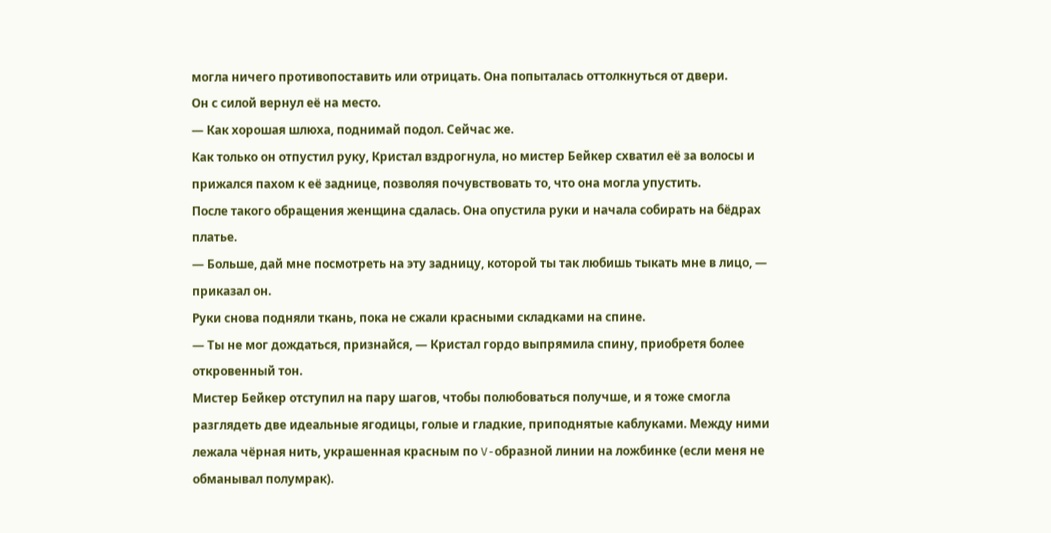могла ничего противопоставить или отрицать. Она попыталась оттолкнуться от двери.
Он с силой вернул её на место.
— Как хорошая шлюха, поднимай подол. Сейчас же.
Как только он отпустил руку, Кристал вздрогнула, но мистер Бейкер схватил её за волосы и прижался пахом к её заднице, позволяя почувствовать то, что она могла упустить.
После такого обращения женщина сдалась. Она опустила руки и начала собирать на бёдрах платье.
— Больше, дай мне посмотреть на эту задницу, которой ты так любишь тыкать мне в лицо, — приказал он.
Руки снова подняли ткань, пока не сжали красными складками на спине.
— Ты не мог дождаться, признайся, — Кристал гордо выпрямила спину, приобретя более откровенный тон.
Мистер Бейкер отступил на пару шагов, чтобы полюбоваться получше, и я тоже смогла разглядеть две идеальные ягодицы, голые и гладкие, приподнятые каблуками. Между ними лежала чёрная нить, украшенная красным по V-образной линии на ложбинке (если меня не обманывал полумрак).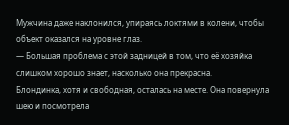Мужчина даже наклонился, упираясь локтями в колени, чтобы объект оказался на уровне глаз.
— Большая проблема с этой задницей в том, что её хозяйка слишком хорошо знает, насколько она прекрасна.
Блондинка, хотя и свободная, осталась на месте. Она повернула шею и посмотрела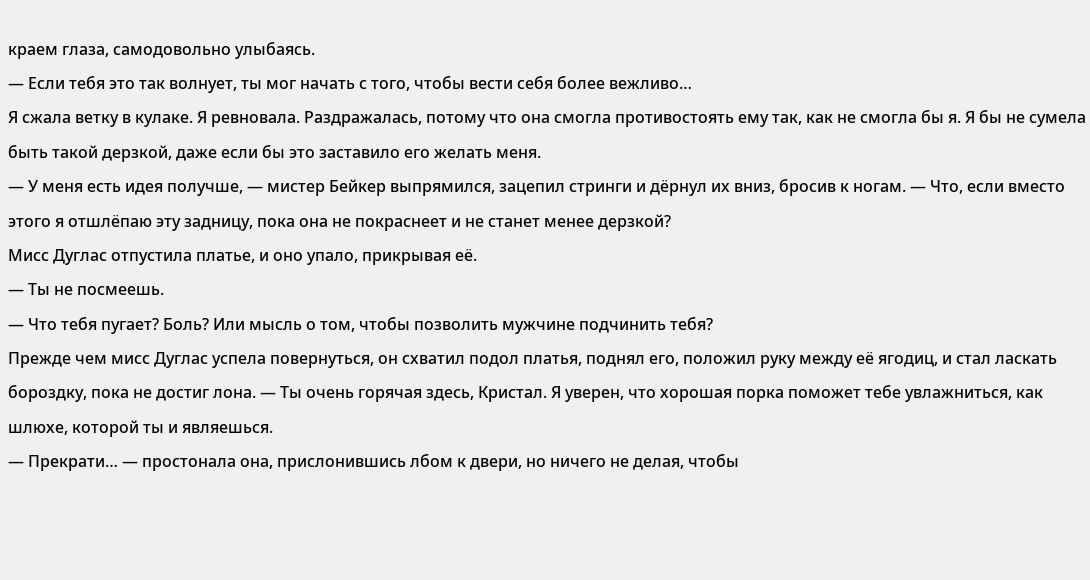краем глаза, самодовольно улыбаясь.
— Если тебя это так волнует, ты мог начать с того, чтобы вести себя более вежливо…
Я сжала ветку в кулаке. Я ревновала. Раздражалась, потому что она смогла противостоять ему так, как не смогла бы я. Я бы не сумела быть такой дерзкой, даже если бы это заставило его желать меня.
— У меня есть идея получше, — мистер Бейкер выпрямился, зацепил стринги и дёрнул их вниз, бросив к ногам. — Что, если вместо этого я отшлёпаю эту задницу, пока она не покраснеет и не станет менее дерзкой?
Мисс Дуглас отпустила платье, и оно упало, прикрывая её.
— Ты не посмеешь.
— Что тебя пугает? Боль? Или мысль о том, чтобы позволить мужчине подчинить тебя?
Прежде чем мисс Дуглас успела повернуться, он схватил подол платья, поднял его, положил руку между её ягодиц, и стал ласкать бороздку, пока не достиг лона. — Ты очень горячая здесь, Кристал. Я уверен, что хорошая порка поможет тебе увлажниться, как шлюхе, которой ты и являешься.
— Прекрати… — простонала она, прислонившись лбом к двери, но ничего не делая, чтобы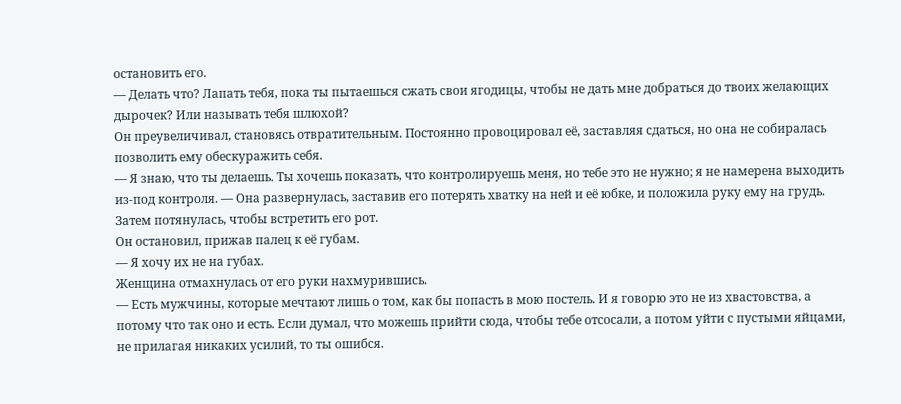остановить его.
— Делать что? Лапать тебя, пока ты пытаешься сжать свои ягодицы, чтобы не дать мне добраться до твоих желающих дырочек? Или называть тебя шлюхой?
Он преувеличивал, становясь отвратительным. Постоянно провоцировал её, заставляя сдаться, но она не собиралась позволить ему обескуражить себя.
— Я знаю, что ты делаешь. Ты хочешь показать, что контролируешь меня, но тебе это не нужно; я не намерена выходить из-под контроля. — Она развернулась, заставив его потерять хватку на ней и её юбке, и положила руку ему на грудь.
Затем потянулась, чтобы встретить его рот.
Он остановил, прижав палец к её губам.
— Я хочу их не на губах.
Женщина отмахнулась от его руки нахмурившись.
— Есть мужчины, которые мечтают лишь о том, как бы попасть в мою постель. И я говорю это не из хвастовства, а потому что так оно и есть. Если думал, что можешь прийти сюда, чтобы тебе отсосали, а потом уйти с пустыми яйцами, не прилагая никаких усилий, то ты ошибся.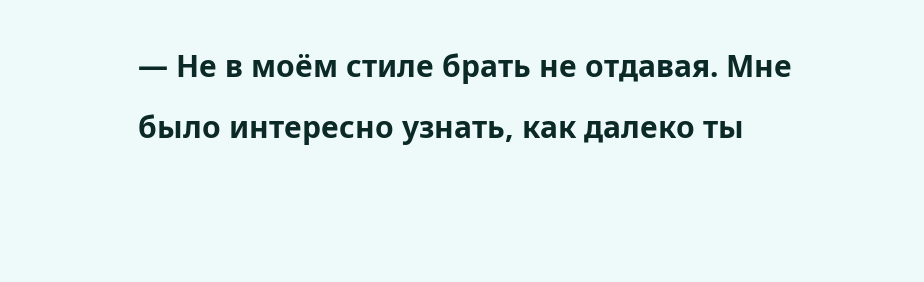— Не в моём стиле брать не отдавая. Мне было интересно узнать, как далеко ты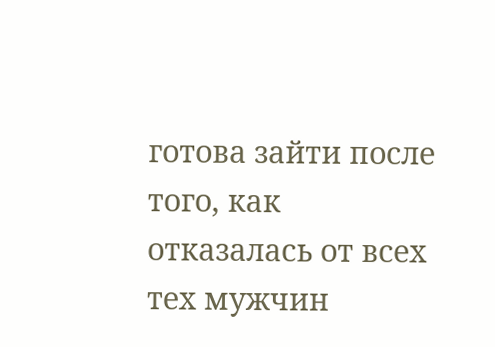готова зайти после того, как отказалась от всех тех мужчин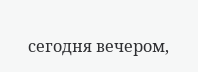сегодня вечером,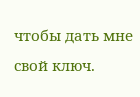чтобы дать мне свой ключ.